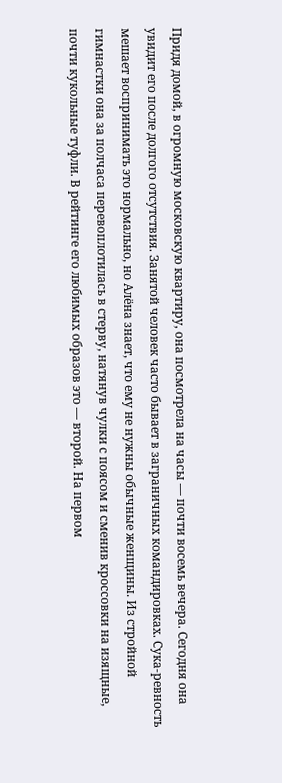Придя домой, в огромную московскую квартиру, она посмотрела на часы — почти восемь вечера. Сегодня она увидит его после долгого отсутствия. Занятой человек часто бывает в заграничных командировках. Сука-ревность мешает воспринимать это нормально, но Алёна знает, что ему не нужны обычные женщины. Из стройной гимнастки она за полчаса перевоплотилась в стерву, натянув чулки с поясом и сменив кроссовки на изящные, почти кукольные туфли. В рейтинге его любимых образов это — второй. На первом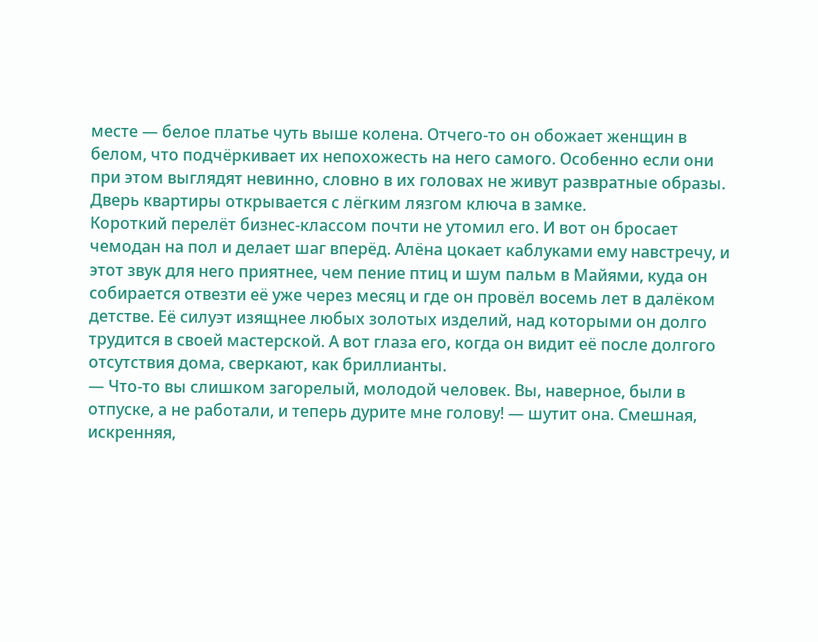месте — белое платье чуть выше колена. Отчего-то он обожает женщин в белом, что подчёркивает их непохожесть на него самого. Особенно если они при этом выглядят невинно, словно в их головах не живут развратные образы.
Дверь квартиры открывается с лёгким лязгом ключа в замке.
Короткий перелёт бизнес-классом почти не утомил его. И вот он бросает чемодан на пол и делает шаг вперёд. Алёна цокает каблуками ему навстречу, и этот звук для него приятнее, чем пение птиц и шум пальм в Майями, куда он собирается отвезти её уже через месяц и где он провёл восемь лет в далёком детстве. Её силуэт изящнее любых золотых изделий, над которыми он долго трудится в своей мастерской. А вот глаза его, когда он видит её после долгого отсутствия дома, сверкают, как бриллианты.
— Что-то вы слишком загорелый, молодой человек. Вы, наверное, были в отпуске, а не работали, и теперь дурите мне голову! — шутит она. Смешная, искренняя,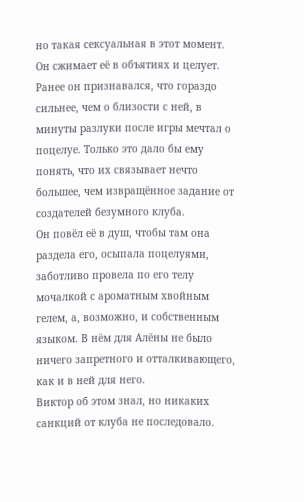но такая сексуальная в этот момент. Он сжимает её в объятиях и целует.
Ранее он признавался, что гораздо сильнее, чем о близости с ней, в минуты разлуки после игры мечтал о поцелуе. Только это дало бы ему понять, что их связывает нечто большее, чем извращённое задание от создателей безумного клуба.
Он повёл её в душ, чтобы там она раздела его, осыпала поцелуями, заботливо провела по его телу мочалкой с ароматным хвойным гелем, а, возможно, и собственным языком. В нём для Алёны не было ничего запретного и отталкивающего, как и в ней для него.
Виктор об этом знал, но никаких санкций от клуба не последовало.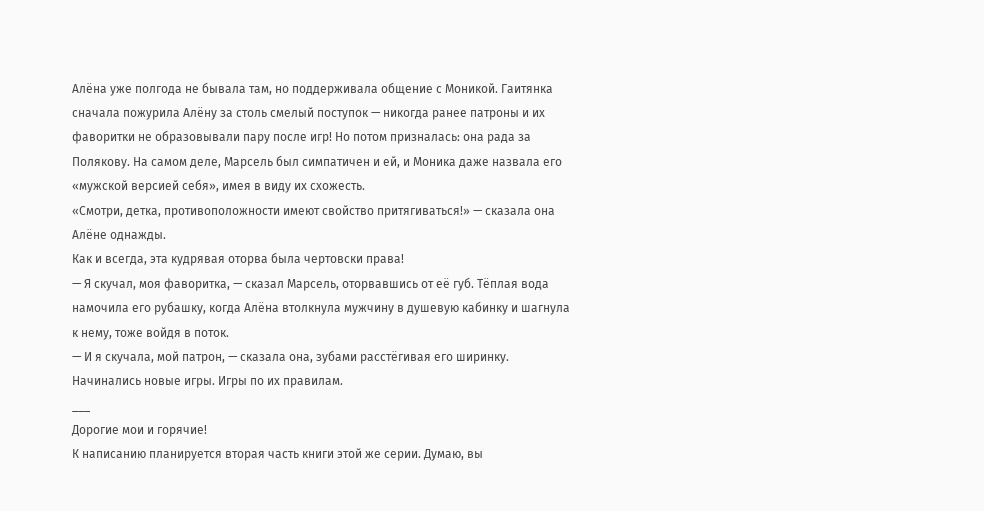Алёна уже полгода не бывала там, но поддерживала общение с Моникой. Гаитянка сначала пожурила Алёну за столь смелый поступок — никогда ранее патроны и их фаворитки не образовывали пару после игр! Но потом призналась: она рада за Полякову. На самом деле, Марсель был симпатичен и ей, и Моника даже назвала его «мужской версией себя», имея в виду их схожесть.
«Смотри, детка, противоположности имеют свойство притягиваться!» — сказала она Алёне однажды.
Как и всегда, эта кудрявая оторва была чертовски права!
— Я скучал, моя фаворитка, — сказал Марсель, оторвавшись от её губ. Тёплая вода намочила его рубашку, когда Алёна втолкнула мужчину в душевую кабинку и шагнула к нему, тоже войдя в поток.
— И я скучала, мой патрон, — сказала она, зубами расстёгивая его ширинку.
Начинались новые игры. Игры по их правилам.
___
Дорогие мои и горячие!
К написанию планируется вторая часть книги этой же серии. Думаю, вы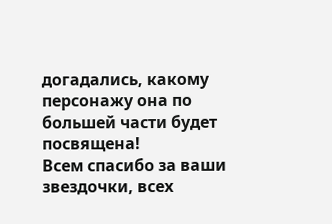догадались, какому персонажу она по большей части будет посвящена!
Всем спасибо за ваши звездочки, всех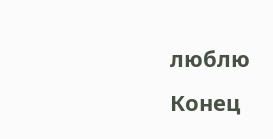люблю
Конец